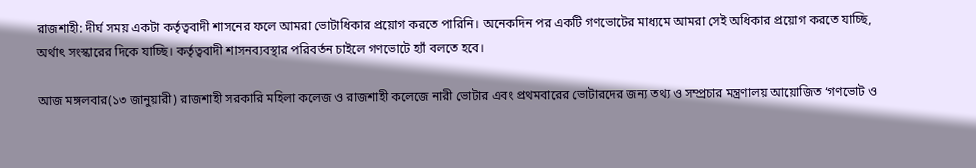রাজশাহী: দীর্ঘ সময় একটা কর্তৃত্ববাদী শাসনের ফলে আমরা ভোটাধিকার প্রয়োগ করতে পারিনি। অনেকদিন পর একটি গণভোটের মাধ্যমে আমরা সেই অধিকার প্রয়োগ করতে যাচ্ছি, অর্থাৎ সংস্কারের দিকে যাচ্ছি। কর্তৃত্ববাদী শাসনব্যবস্থার পরিবর্তন চাইলে গণভোটে হ্যাঁ বলতে হবে।

আজ মঙ্গলবার(১৩ জানুয়ারী) রাজশাহী সরকারি মহিলা কলেজ ও রাজশাহী কলেজে নারী ভোটার এবং প্রথমবারের ভোটারদের জন্য তথ্য ও সম্প্রচার মন্ত্রণালয় আয়োজিত ‘গণভোট ও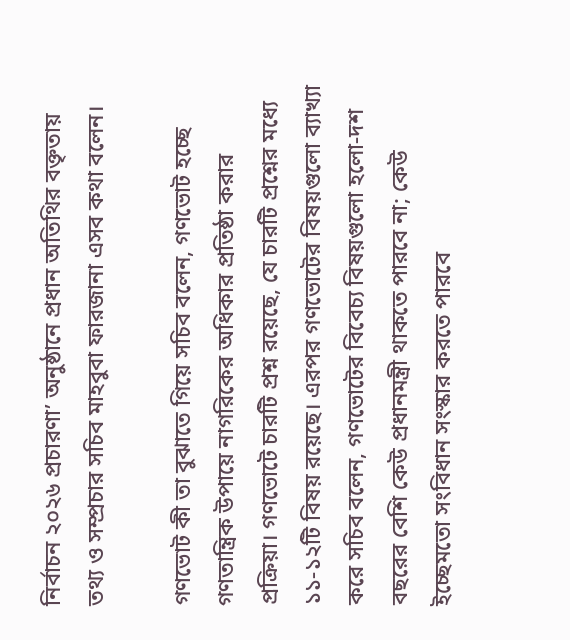নির্বাচন ২০২৬ প্রচারণা’ অনুষ্ঠানে প্রধান অতিথির বক্তৃতায় তথ্য ও সম্প্রচার সচিব মাহবুবা ফারজানা এসব কথা বলেন।

গণভোট কী তা বুঝাতে গিয়ে সচিব বলেন, গণভোট হচ্ছে গণতান্ত্রিক উপায়ে নাগরিকের অধিকার প্রতিষ্ঠা করার প্রক্রিয়া। গণভোটে চারটি প্রশ্ন রয়েছে, যে চারটি প্রশ্নের মধ্যে ১১-১২টি বিষয় রয়েছে। এরপর গণভোটের বিষয়গুলো ব্যাখ্যা করে সচিব বলেন, গণভোটের বিবেচ্য বিষয়গুলো হলো-দশ বছরের বেশি কেউ প্রধানমন্ত্রী থাকতে পারবে না; কেউ ইচ্ছেমতো সংবিধান সংস্কার করতে পারবে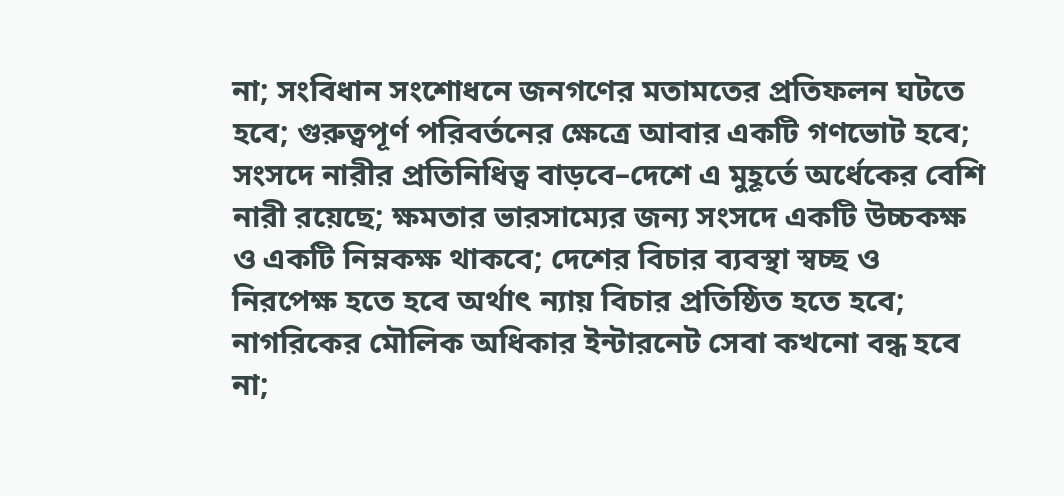না; সংবিধান সংশোধনে জনগণের মতামতের প্রতিফলন ঘটতে হবে; গুরুত্বপূর্ণ পরিবর্তনের ক্ষেত্রে আবার একটি গণভোট হবে; সংসদে নারীর প্রতিনিধিত্ব বাড়বে–দেশে এ মুহূর্তে অর্ধেকের বেশি নারী রয়েছে; ক্ষমতার ভারসাম্যের জন্য সংসদে একটি উচ্চকক্ষ ও একটি নিম্নকক্ষ থাকবে; দেশের বিচার ব্যবস্থা স্বচ্ছ ও নিরপেক্ষ হতে হবে অর্থাৎ ন্যায় বিচার প্রতিষ্ঠিত হতে হবে; নাগরিকের মৌলিক অধিকার ইন্টারনেট সেবা কখনো বন্ধ হবে না;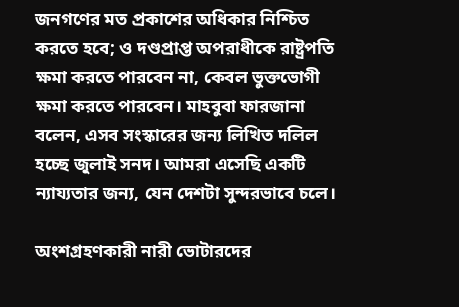জনগণের মত প্রকাশের অধিকার নিশ্চিত করতে হবে; ও দণ্ডপ্রাপ্ত অপরাধীকে রাষ্ট্রপতি ক্ষমা করতে পারবেন না, কেবল ভুক্তভোগী ক্ষমা করতে পারবেন। মাহবুবা ফারজানা বলেন, এসব সংস্কারের জন্য লিখিত দলিল হচ্ছে জুলাই সনদ। আমরা এসেছি একটি ন্যায্যতার জন্য, যেন দেশটা সুন্দরভাবে চলে।

অংশগ্রহণকারী নারী ভোটারদের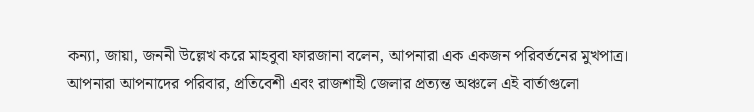কন্যা, জায়া, জননী উল্লেখ করে মাহবুবা ফারজানা বলেন, আপনারা এক একজন পরিবর্তনের মুখপাত্র। আপনারা আপনাদের পরিবার, প্রতিবেশী এবং রাজশাহী জেলার প্রত্যন্ত অঞ্চলে এই বার্তাগুলো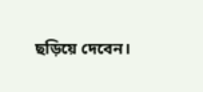ছড়িয়ে দেবেন।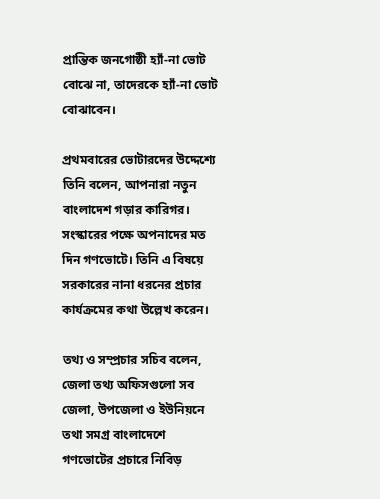প্রান্তিক জনগোষ্ঠী হ্যাঁ-না ভোট বোঝে না, তাদেরকে হ্যাঁ-না ভোট বোঝাবেন।

প্রথমবারের ভোটারদের উদ্দেশ্যে তিনি বলেন, আপনারা নতুন বাংলাদেশ গড়ার কারিগর। সংস্কারের পক্ষে অপনাদের মত দিন গণভোটে। তিনি এ বিষয়ে সরকারের নানা ধরনের প্রচার কার্যক্রমের কথা উল্লেখ করেন।

তথ্য ও সম্প্রচার সচিব বলেন, জেলা তথ্য অফিসগুলো সব জেলা, উপজেলা ও ইউনিয়নে তথা সমগ্র বাংলাদেশে গণভোটের প্রচারে নিবিড়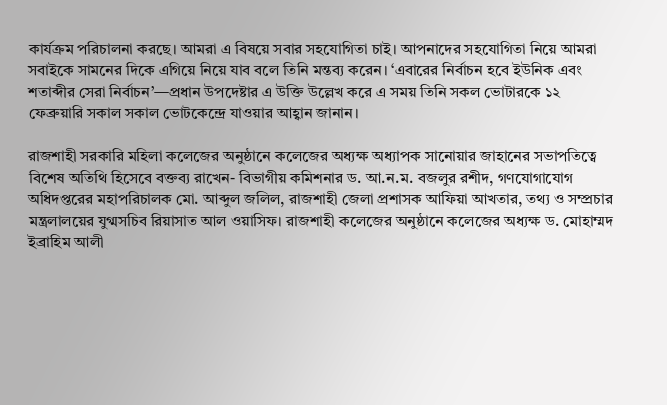কার্যক্রম পরিচালনা করছে। আমরা এ বিষয়ে সবার সহযোগিতা চাই। আপনাদের সহযোগিতা নিয়ে আমরা সবাইকে সামনের দিকে এগিয়ে নিয়ে যাব বলে তিনি মন্তব্য করেন। ‘এবারের নির্বাচন হবে ইউনিক এবং শতাব্দীর সেরা নির্বাচন’—প্রধান উপদেষ্টার এ উক্তি উল্লেখ করে এ সময় তিনি সকল ভোটারকে ১২ ফেব্রুয়ারি সকাল সকাল ভোটকেন্দ্রে যাওয়ার আহ্বান জানান।

রাজশাহী সরকারি মহিলা কলেজের অনুষ্ঠানে কলেজের অধ্যক্ষ অধ্যাপক সানোয়ার জাহানের সভাপতিত্বে বিশেষ অতিথি হিসেবে বক্তব্য রাখেন- বিভাগীয় কমিশনার ড. আ.ন.ম. বজলুর রশীদ, গণযোগাযোগ অধিদপ্তরের মহাপরিচালক মো. আব্দুল জলিল, রাজশাহী জেলা প্রশাসক আফিয়া আখতার, তথ্য ও সম্প্রচার মন্ত্রলালয়ের যুগ্মসচিব রিয়াসাত আল ওয়াসিফ। রাজশাহী কলেজের অনুষ্ঠানে কলেজের অধ্যক্ষ ড. মোহাম্মদ ইব্রাহিম আলী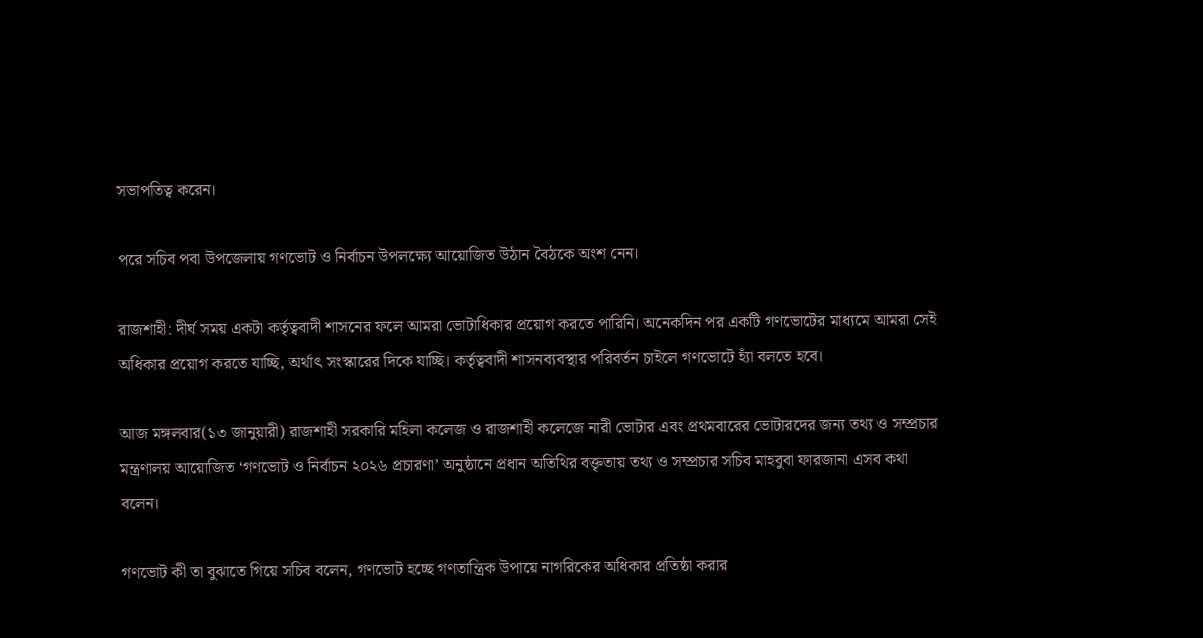সভাপতিত্ব করেন।

পরে সচিব পবা উপজেলায় গণভোট ও নির্বাচন উপলক্ষ্যে আয়োজিত উঠান বৈঠকে অংশ নেন।

রাজশাহী: দীর্ঘ সময় একটা কর্তৃত্ববাদী শাসনের ফলে আমরা ভোটাধিকার প্রয়োগ করতে পারিনি। অনেকদিন পর একটি গণভোটের মাধ্যমে আমরা সেই অধিকার প্রয়োগ করতে যাচ্ছি, অর্থাৎ সংস্কারের দিকে যাচ্ছি। কর্তৃত্ববাদী শাসনব্যবস্থার পরিবর্তন চাইলে গণভোটে হ্যাঁ বলতে হবে।

আজ মঙ্গলবার(১৩ জানুয়ারী) রাজশাহী সরকারি মহিলা কলেজ ও রাজশাহী কলেজে নারী ভোটার এবং প্রথমবারের ভোটারদের জন্য তথ্য ও সম্প্রচার মন্ত্রণালয় আয়োজিত ‘গণভোট ও নির্বাচন ২০২৬ প্রচারণা’ অনুষ্ঠানে প্রধান অতিথির বক্তৃতায় তথ্য ও সম্প্রচার সচিব মাহবুবা ফারজানা এসব কথা বলেন।

গণভোট কী তা বুঝাতে গিয়ে সচিব বলেন, গণভোট হচ্ছে গণতান্ত্রিক উপায়ে নাগরিকের অধিকার প্রতিষ্ঠা করার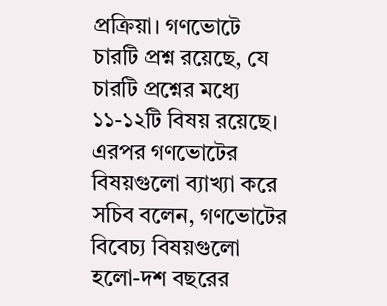প্রক্রিয়া। গণভোটে চারটি প্রশ্ন রয়েছে, যে চারটি প্রশ্নের মধ্যে ১১-১২টি বিষয় রয়েছে। এরপর গণভোটের বিষয়গুলো ব্যাখ্যা করে সচিব বলেন, গণভোটের বিবেচ্য বিষয়গুলো হলো-দশ বছরের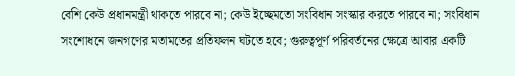বেশি কেউ প্রধানমন্ত্রী থাকতে পারবে না; কেউ ইচ্ছেমতো সংবিধান সংস্কার করতে পারবে না; সংবিধান সংশোধনে জনগণের মতামতের প্রতিফলন ঘটতে হবে; গুরুত্বপূর্ণ পরিবর্তনের ক্ষেত্রে আবার একটি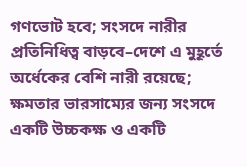গণভোট হবে; সংসদে নারীর প্রতিনিধিত্ব বাড়বে–দেশে এ মুহূর্তে অর্ধেকের বেশি নারী রয়েছে; ক্ষমতার ভারসাম্যের জন্য সংসদে একটি উচ্চকক্ষ ও একটি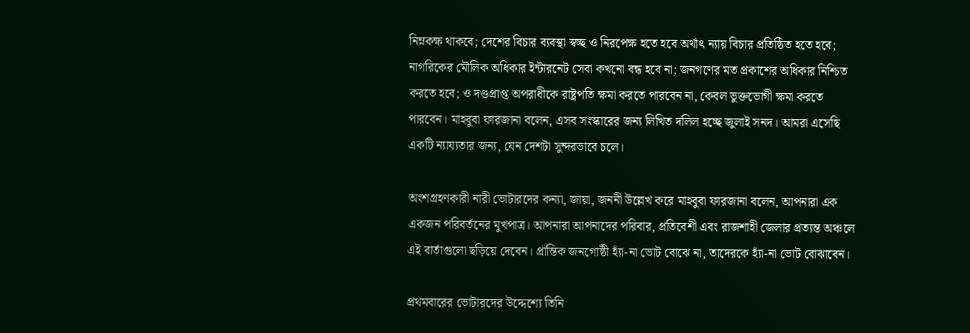নিম্নকক্ষ থাকবে; দেশের বিচার ব্যবস্থা স্বচ্ছ ও নিরপেক্ষ হতে হবে অর্থাৎ ন্যায় বিচার প্রতিষ্ঠিত হতে হবে; নাগরিকের মৌলিক অধিকার ইন্টারনেট সেবা কখনো বন্ধ হবে না; জনগণের মত প্রকাশের অধিকার নিশ্চিত করতে হবে; ও দণ্ডপ্রাপ্ত অপরাধীকে রাষ্ট্রপতি ক্ষমা করতে পারবেন না, কেবল ভুক্তভোগী ক্ষমা করতে পারবেন। মাহবুবা ফারজানা বলেন, এসব সংস্কারের জন্য লিখিত দলিল হচ্ছে জুলাই সনদ। আমরা এসেছি একটি ন্যায্যতার জন্য, যেন দেশটা সুন্দরভাবে চলে।

অংশগ্রহণকারী নারী ভোটারদের কন্যা, জায়া, জননী উল্লেখ করে মাহবুবা ফারজানা বলেন, আপনারা এক একজন পরিবর্তনের মুখপাত্র। আপনারা আপনাদের পরিবার, প্রতিবেশী এবং রাজশাহী জেলার প্রত্যন্ত অঞ্চলে এই বার্তাগুলো ছড়িয়ে দেবেন। প্রান্তিক জনগোষ্ঠী হ্যাঁ-না ভোট বোঝে না, তাদেরকে হ্যাঁ-না ভোট বোঝাবেন।

প্রথমবারের ভোটারদের উদ্দেশ্যে তিনি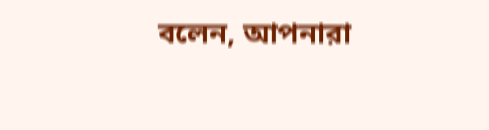বলেন, আপনারা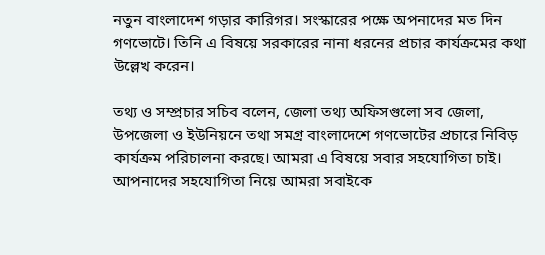নতুন বাংলাদেশ গড়ার কারিগর। সংস্কারের পক্ষে অপনাদের মত দিন গণভোটে। তিনি এ বিষয়ে সরকারের নানা ধরনের প্রচার কার্যক্রমের কথা উল্লেখ করেন।

তথ্য ও সম্প্রচার সচিব বলেন, জেলা তথ্য অফিসগুলো সব জেলা, উপজেলা ও ইউনিয়নে তথা সমগ্র বাংলাদেশে গণভোটের প্রচারে নিবিড় কার্যক্রম পরিচালনা করছে। আমরা এ বিষয়ে সবার সহযোগিতা চাই। আপনাদের সহযোগিতা নিয়ে আমরা সবাইকে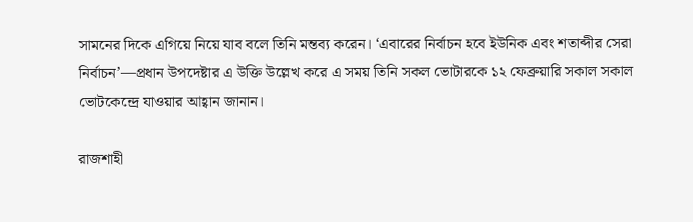সামনের দিকে এগিয়ে নিয়ে যাব বলে তিনি মন্তব্য করেন। ‘এবারের নির্বাচন হবে ইউনিক এবং শতাব্দীর সেরা নির্বাচন’—প্রধান উপদেষ্টার এ উক্তি উল্লেখ করে এ সময় তিনি সকল ভোটারকে ১২ ফেব্রুয়ারি সকাল সকাল ভোটকেন্দ্রে যাওয়ার আহ্বান জানান।

রাজশাহী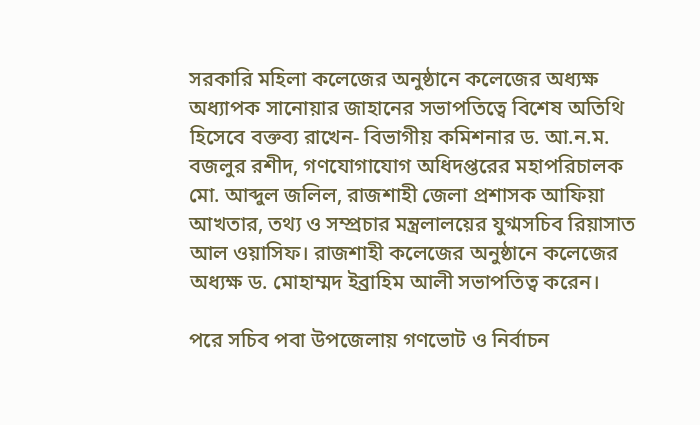সরকারি মহিলা কলেজের অনুষ্ঠানে কলেজের অধ্যক্ষ অধ্যাপক সানোয়ার জাহানের সভাপতিত্বে বিশেষ অতিথি হিসেবে বক্তব্য রাখেন- বিভাগীয় কমিশনার ড. আ.ন.ম. বজলুর রশীদ, গণযোগাযোগ অধিদপ্তরের মহাপরিচালক মো. আব্দুল জলিল, রাজশাহী জেলা প্রশাসক আফিয়া আখতার, তথ্য ও সম্প্রচার মন্ত্রলালয়ের যুগ্মসচিব রিয়াসাত আল ওয়াসিফ। রাজশাহী কলেজের অনুষ্ঠানে কলেজের অধ্যক্ষ ড. মোহাম্মদ ইব্রাহিম আলী সভাপতিত্ব করেন।

পরে সচিব পবা উপজেলায় গণভোট ও নির্বাচন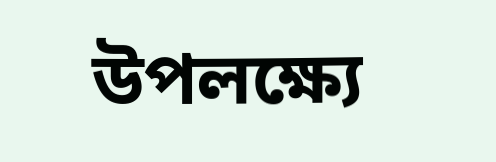উপলক্ষ্যে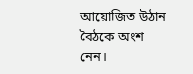আয়োজিত উঠান বৈঠকে অংশ নেন।